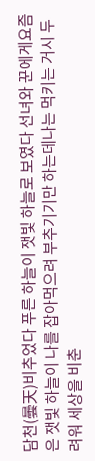담천(曇天)비추었다 푸른 하늘이 잿빛 하늘로 보였다 선녀와 꾼에게요즘은 잿빛 하늘이 나를 잡아먹으려 부추기기만 하는데나는 먹키는 거시 두려워 세상을 비춘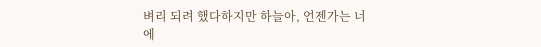벼리 되려 했다하지만 하늘아, 언젠가는 너에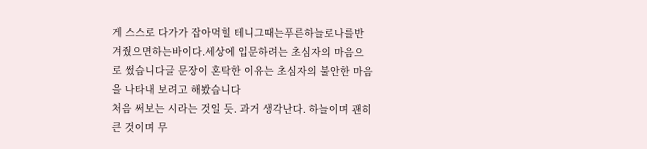게 스스로 다가가 잡아먹힐 테니그때는푸른하늘로나를반겨줬으면하는바이다.세상에 입문하려는 초심자의 마음으로 썼습니다글 문장이 혼탁한 이유는 초심자의 불안한 마음을 나타내 보려고 해봤습니다
처음 써보는 시라는 것일 듯. 과거 생각난다. 하늘이며 괜히 큰 것이며 무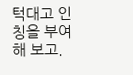턱대고 인칭을 부여해 보고.